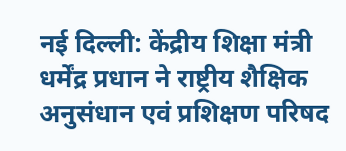नई दिल्ली: केंद्रीय शिक्षा मंत्री धर्मेंद्र प्रधान ने राष्ट्रीय शैक्षिक अनुसंधान एवं प्रशिक्षण परिषद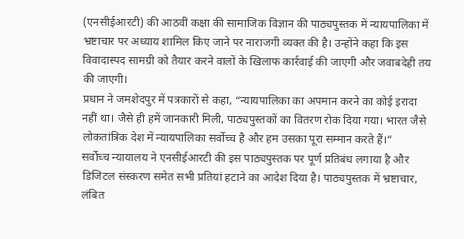(एनसीईआरटी) की आठवीं कक्षा की सामाजिक विज्ञान की पाठ्यपुस्तक में न्यायपालिका में भ्रष्टाचार पर अध्याय शामिल किए जाने पर नाराजगी व्यक्त की है। उन्होंने कहा कि इस विवादास्पद सामग्री को तैयार करने वालों के खिलाफ कार्रवाई की जाएगी और जवाबदेही तय की जाएगी।
प्रधान ने जमशेदपुर में पत्रकारों से कहा, “न्यायपालिका का अपमान करने का कोई इरादा नहीं था। जैसे ही हमें जानकारी मिली, पाठ्यपुस्तकों का वितरण रोक दिया गया। भारत जैसे लोकतांत्रिक देश में न्यायपालिका सर्वोच्च है और हम उसका पूरा सम्मान करते हैं।”
सर्वोच्च न्यायालय ने एनसीईआरटी की इस पाठ्यपुस्तक पर पूर्ण प्रतिबंध लगाया है और डिजिटल संस्करण समेत सभी प्रतियां हटाने का आदेश दिया है। पाठ्यपुस्तक में भ्रष्टाचार, लंबित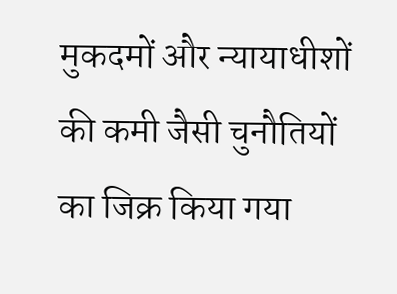मुकदमों और न्यायाधीशों की कमी जैसी चुनौतियों का जिक्र किया गया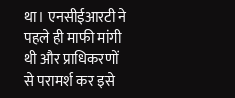था। एनसीईआरटी ने पहले ही माफी मांगी थी और प्राधिकरणों से परामर्श कर इसे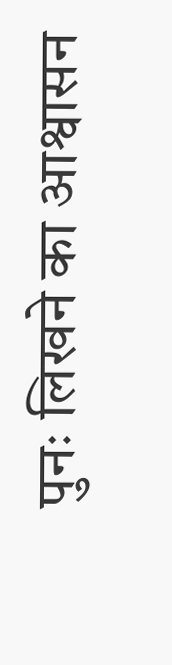पुनः लिखने का आश्वासन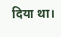दिया था।